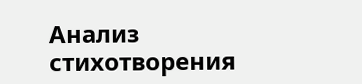Анализ стихотворения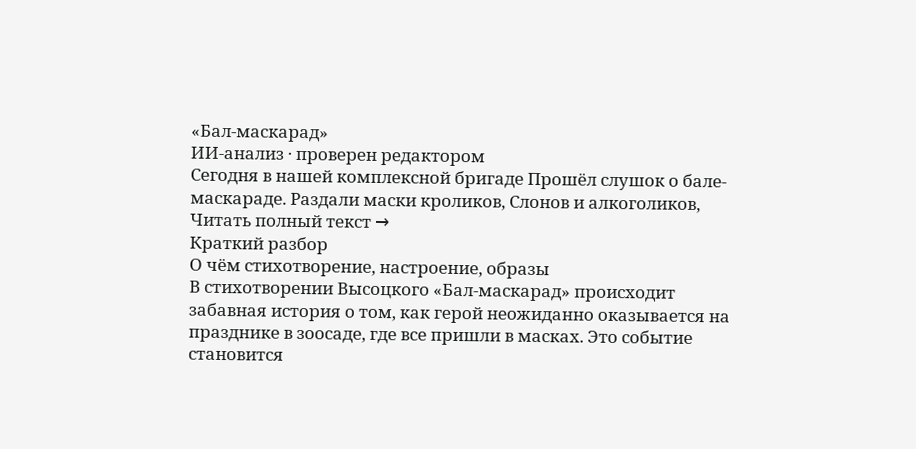«Бал-маскарад»
ИИ-анализ · проверен редактором
Сегодня в нашей комплексной бригаде Прошёл слушок о бале-маскараде. Раздали маски кроликов, Слонов и алкоголиков,
Читать полный текст →
Краткий разбор
О чём стихотворение, настроение, образы
В стихотворении Высоцкого «Бал-маскарад» происходит забавная история о том, как герой неожиданно оказывается на празднике в зоосаде, где все пришли в масках. Это событие становится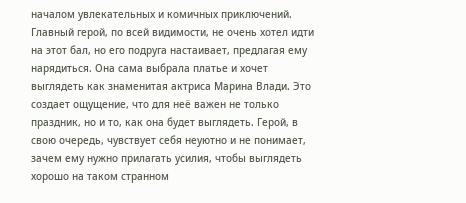началом увлекательных и комичных приключений.
Главный герой, по всей видимости, не очень хотел идти на этот бал, но его подруга настаивает, предлагая ему нарядиться. Она сама выбрала платье и хочет выглядеть как знаменитая актриса Марина Влади. Это создает ощущение, что для неё важен не только праздник, но и то, как она будет выглядеть. Герой, в свою очередь, чувствует себя неуютно и не понимает, зачем ему нужно прилагать усилия, чтобы выглядеть хорошо на таком странном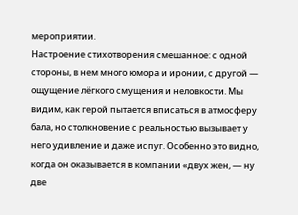мероприятии.
Настроение стихотворения смешанное: с одной стороны, в нем много юмора и иронии, с другой — ощущение лёгкого смущения и неловкости. Мы видим, как герой пытается вписаться в атмосферу бала, но столкновение с реальностью вызывает у него удивление и даже испуг. Особенно это видно, когда он оказывается в компании «двух жен, — ну две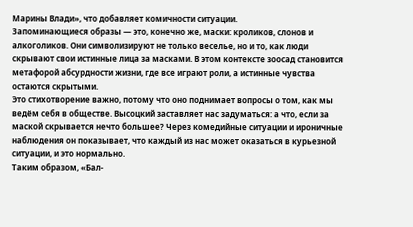Марины Влади», что добавляет комичности ситуации.
Запоминающиеся образы — это, конечно же, маски: кроликов, слонов и алкоголиков. Они символизируют не только веселье, но и то, как люди скрывают свои истинные лица за масками. В этом контексте зоосад становится метафорой абсурдности жизни, где все играют роли, а истинные чувства остаются скрытыми.
Это стихотворение важно, потому что оно поднимает вопросы о том, как мы ведём себя в обществе. Высоцкий заставляет нас задуматься: а что, если за маской скрывается нечто большее? Через комедийные ситуации и ироничные наблюдения он показывает, что каждый из нас может оказаться в курьезной ситуации, и это нормально.
Таким образом, «Бал-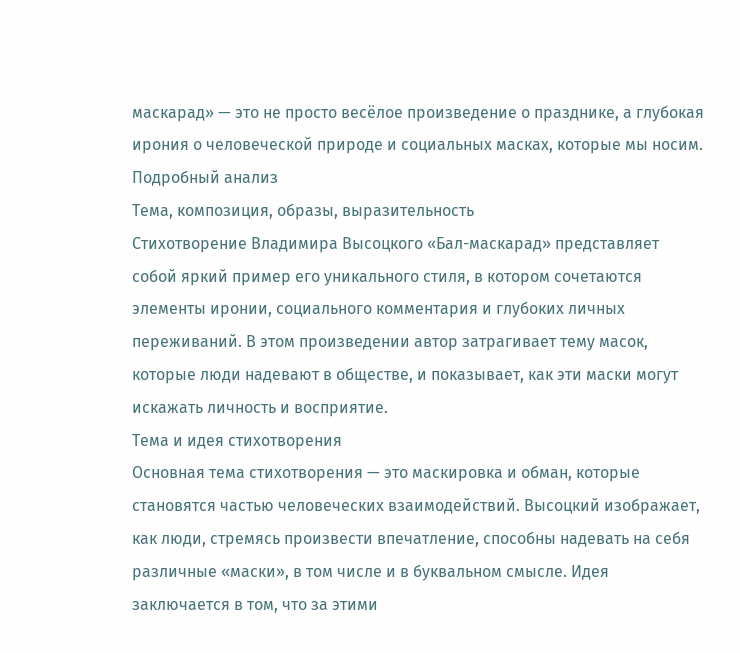маскарад» — это не просто весёлое произведение о празднике, а глубокая ирония о человеческой природе и социальных масках, которые мы носим.
Подробный анализ
Тема, композиция, образы, выразительность
Стихотворение Владимира Высоцкого «Бал-маскарад» представляет собой яркий пример его уникального стиля, в котором сочетаются элементы иронии, социального комментария и глубоких личных переживаний. В этом произведении автор затрагивает тему масок, которые люди надевают в обществе, и показывает, как эти маски могут искажать личность и восприятие.
Тема и идея стихотворения
Основная тема стихотворения — это маскировка и обман, которые становятся частью человеческих взаимодействий. Высоцкий изображает, как люди, стремясь произвести впечатление, способны надевать на себя различные «маски», в том числе и в буквальном смысле. Идея заключается в том, что за этими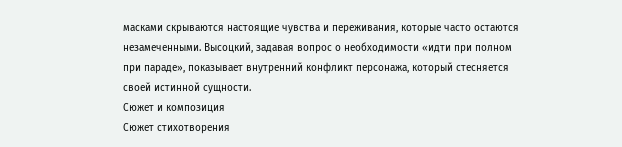масками скрываются настоящие чувства и переживания, которые часто остаются незамеченными. Высоцкий, задавая вопрос о необходимости «идти при полном при параде», показывает внутренний конфликт персонажа, который стесняется своей истинной сущности.
Сюжет и композиция
Сюжет стихотворения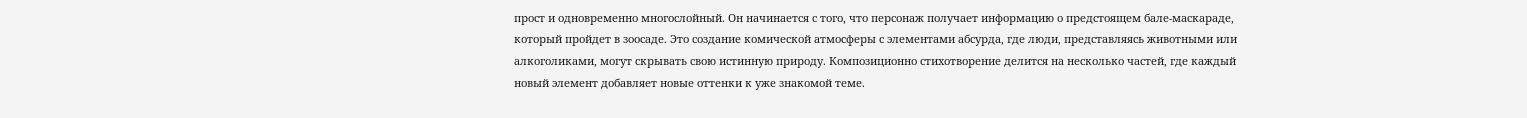прост и одновременно многослойный. Он начинается с того, что персонаж получает информацию о предстоящем бале-маскараде, который пройдет в зоосаде. Это создание комической атмосферы с элементами абсурда, где люди, представляясь животными или алкоголиками, могут скрывать свою истинную природу. Композиционно стихотворение делится на несколько частей, где каждый новый элемент добавляет новые оттенки к уже знакомой теме.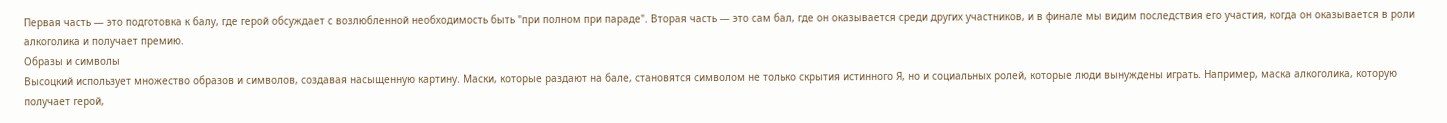Первая часть — это подготовка к балу, где герой обсуждает с возлюбленной необходимость быть "при полном при параде". Вторая часть — это сам бал, где он оказывается среди других участников, и в финале мы видим последствия его участия, когда он оказывается в роли алкоголика и получает премию.
Образы и символы
Высоцкий использует множество образов и символов, создавая насыщенную картину. Маски, которые раздают на бале, становятся символом не только скрытия истинного Я, но и социальных ролей, которые люди вынуждены играть. Например, маска алкоголика, которую получает герой,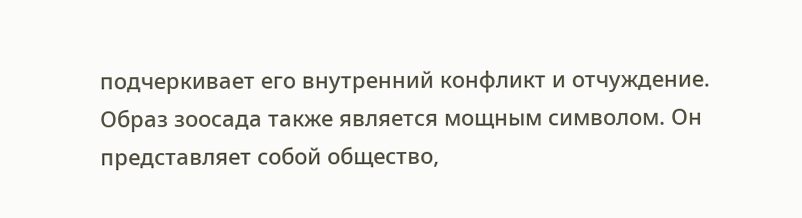подчеркивает его внутренний конфликт и отчуждение.
Образ зоосада также является мощным символом. Он представляет собой общество,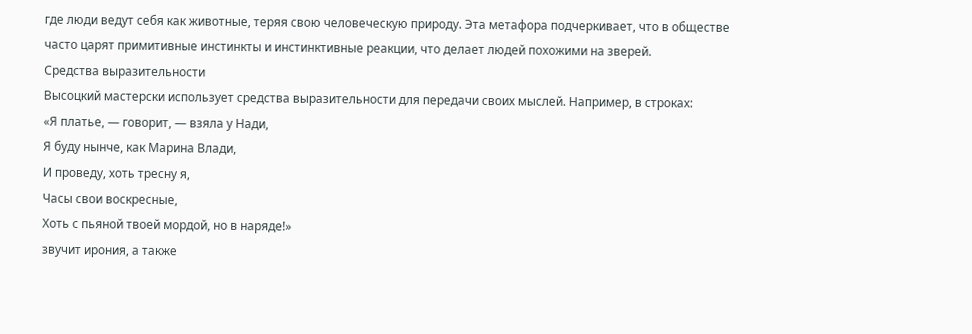где люди ведут себя как животные, теряя свою человеческую природу. Эта метафора подчеркивает, что в обществе часто царят примитивные инстинкты и инстинктивные реакции, что делает людей похожими на зверей.
Средства выразительности
Высоцкий мастерски использует средства выразительности для передачи своих мыслей. Например, в строках:
«Я платье, — говорит, — взяла у Нади,
Я буду нынче, как Марина Влади,
И проведу, хоть тресну я,
Часы свои воскресные,
Хоть с пьяной твоей мордой, но в наряде!»
звучит ирония, а также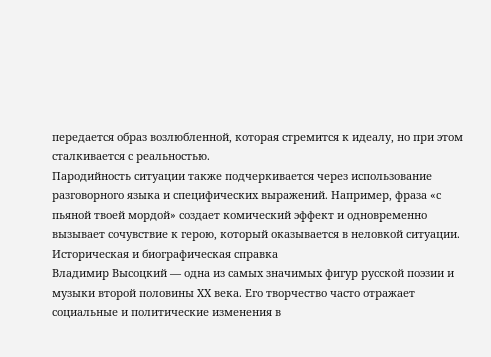передается образ возлюбленной, которая стремится к идеалу, но при этом сталкивается с реальностью.
Пародийность ситуации также подчеркивается через использование разговорного языка и специфических выражений. Например, фраза «с пьяной твоей мордой» создает комический эффект и одновременно вызывает сочувствие к герою, который оказывается в неловкой ситуации.
Историческая и биографическая справка
Владимир Высоцкий — одна из самых значимых фигур русской поэзии и музыки второй половины XX века. Его творчество часто отражает социальные и политические изменения в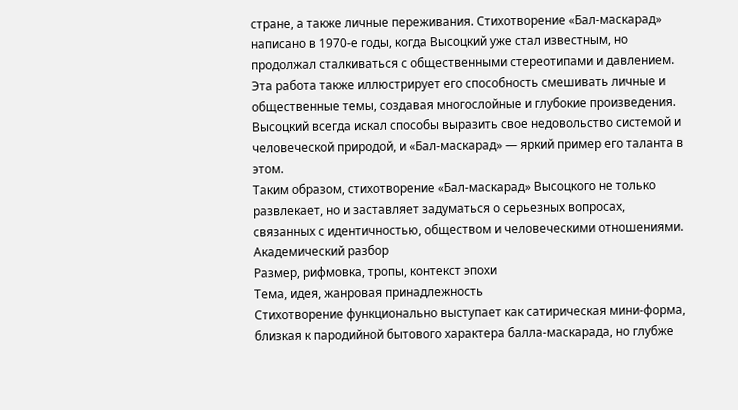стране, а также личные переживания. Стихотворение «Бал-маскарад» написано в 1970-е годы, когда Высоцкий уже стал известным, но продолжал сталкиваться с общественными стереотипами и давлением.
Эта работа также иллюстрирует его способность смешивать личные и общественные темы, создавая многослойные и глубокие произведения. Высоцкий всегда искал способы выразить свое недовольство системой и человеческой природой, и «Бал-маскарад» — яркий пример его таланта в этом.
Таким образом, стихотворение «Бал-маскарад» Высоцкого не только развлекает, но и заставляет задуматься о серьезных вопросах, связанных с идентичностью, обществом и человеческими отношениями.
Академический разбор
Размер, рифмовка, тропы, контекст эпохи
Тема, идея, жанровая принадлежность
Стихотворение функционально выступает как сатирическая мини-форма, близкая к пародийной бытового характера балла-маскарада, но глубже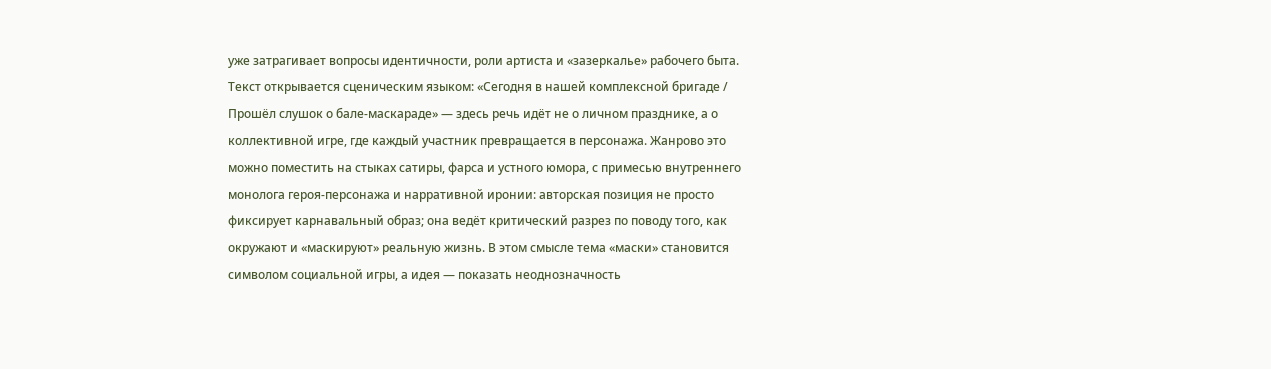уже затрагивает вопросы идентичности, роли артиста и «зазеркалье» рабочего быта. Текст открывается сценическим языком: «Сегодня в нашей комплексной бригаде / Прошёл слушок о бале-маскараде» — здесь речь идёт не о личном празднике, а о коллективной игре, где каждый участник превращается в персонажа. Жанрово это можно поместить на стыках сатиры, фарса и устного юмора, с примесью внутреннего монолога героя-персонажа и нарративной иронии: авторская позиция не просто фиксирует карнавальный образ; она ведёт критический разрез по поводу того, как окружают и «маскируют» реальную жизнь. В этом смысле тема «маски» становится символом социальной игры, а идея — показать неоднозначность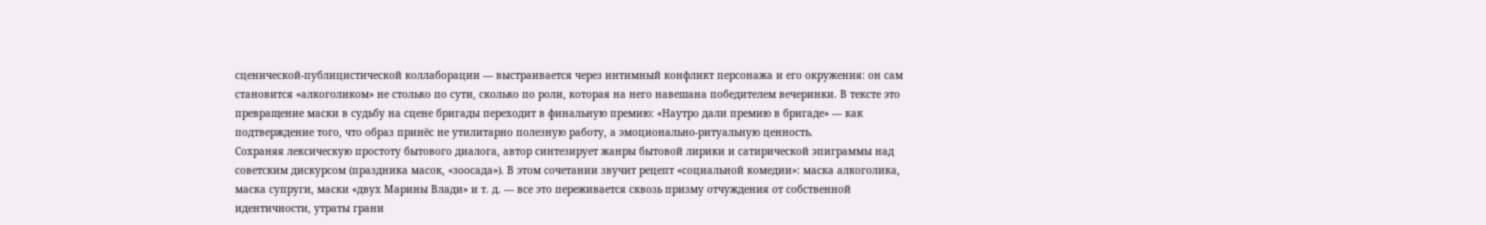сценической‑публицистической коллаборации — выстраивается через интимный конфликт персонажа и его окружения: он сам становится «алкоголиком» не столько по сути, сколько по роли, которая на него навешана победителем вечеринки. В тексте это превращение маски в судьбу на сцене бригады переходит в финальную премию: «Наутро дали премию в бригаде» — как подтверждение того, что образ принёс не утилитарно полезную работу, а эмоционально-ритуальную ценность.
Сохраняя лексическую простоту бытового диалога, автор синтезирует жанры бытовой лирики и сатирической эпиграммы над советским дискурсом (праздника масок, «зоосада»). В этом сочетании звучит рецепт «социальной комедии»: маска алкоголика, маска супруги, маски «двух Марины Влади» и т. д. — все это переживается сквозь призму отчуждения от собственной идентичности, утраты грани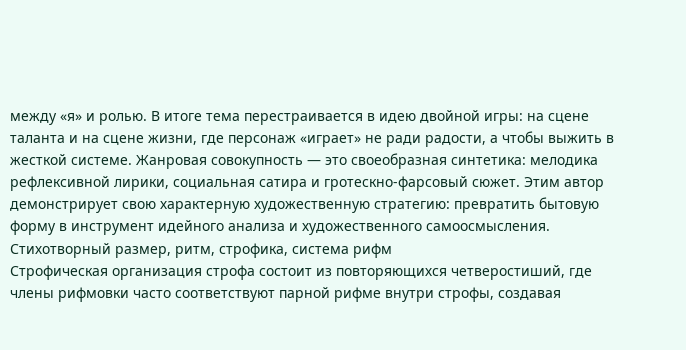между «я» и ролью. В итоге тема перестраивается в идею двойной игры: на сцене таланта и на сцене жизни, где персонаж «играет» не ради радости, а чтобы выжить в жесткой системе. Жанровая совокупность — это своеобразная синтетика: мелодика рефлексивной лирики, социальная сатира и гротескно-фарсовый сюжет. Этим автор демонстрирует свою характерную художественную стратегию: превратить бытовую форму в инструмент идейного анализа и художественного самоосмысления.
Стихотворный размер, ритм, строфика, система рифм
Строфическая организация строфа состоит из повторяющихся четверостиший, где члены рифмовки часто соответствуют парной рифме внутри строфы, создавая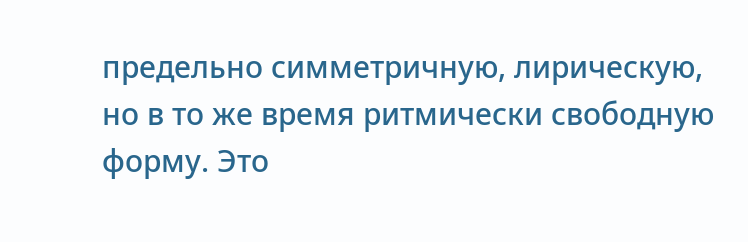предельно симметричную, лирическую, но в то же время ритмически свободную форму. Это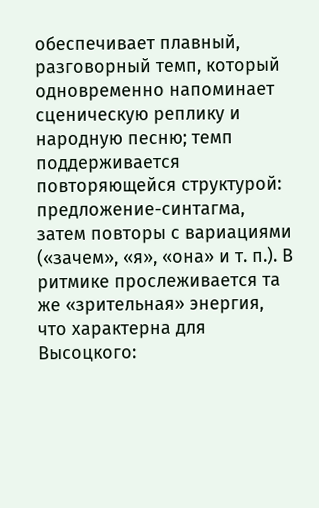обеспечивает плавный, разговорный темп, который одновременно напоминает сценическую реплику и народную песню; темп поддерживается повторяющейся структурой: предложение-синтагма, затем повторы с вариациями («зачем», «я», «она» и т. п.). В ритмике прослеживается та же «зрительная» энергия, что характерна для Высоцкого: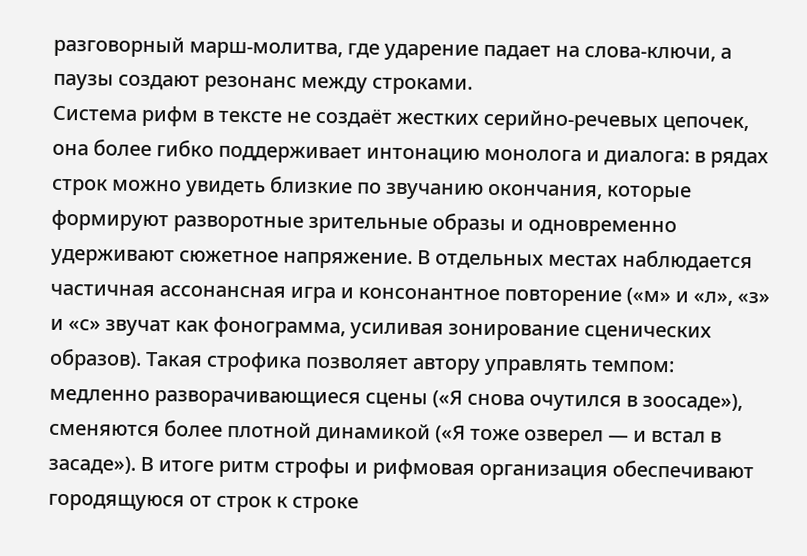разговорный марш-молитва, где ударение падает на слова-ключи, а паузы создают резонанс между строками.
Система рифм в тексте не создаёт жестких серийно-речевых цепочек, она более гибко поддерживает интонацию монолога и диалога: в рядах строк можно увидеть близкие по звучанию окончания, которые формируют разворотные зрительные образы и одновременно удерживают сюжетное напряжение. В отдельных местах наблюдается частичная ассонансная игра и консонантное повторение («м» и «л», «з» и «с» звучат как фонограмма, усиливая зонирование сценических образов). Такая строфика позволяет автору управлять темпом: медленно разворачивающиеся сцены («Я снова очутился в зоосаде»), сменяются более плотной динамикой («Я тоже озверел — и встал в засаде»). В итоге ритм строфы и рифмовая организация обеспечивают городящуюся от строк к строке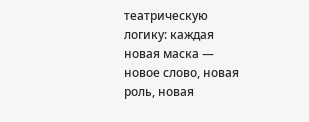театрическую логику: каждая новая маска — новое слово, новая роль, новая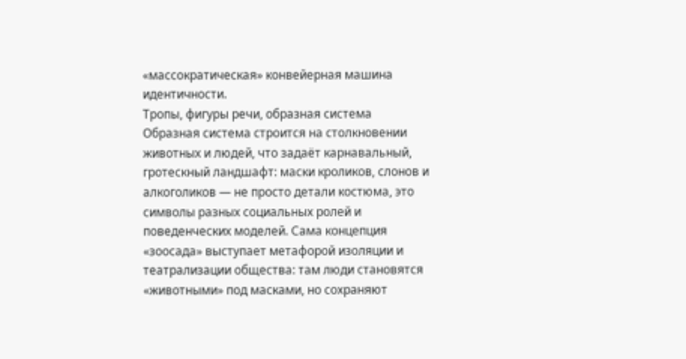«массократическая» конвейерная машина идентичности.
Тропы, фигуры речи, образная система
Образная система строится на столкновении животных и людей, что задаёт карнавальный, гротескный ландшафт: маски кроликов, слонов и алкоголиков — не просто детали костюма, это символы разных социальных ролей и поведенческих моделей. Сама концепция «зоосада» выступает метафорой изоляции и театрализации общества: там люди становятся «животными» под масками, но сохраняют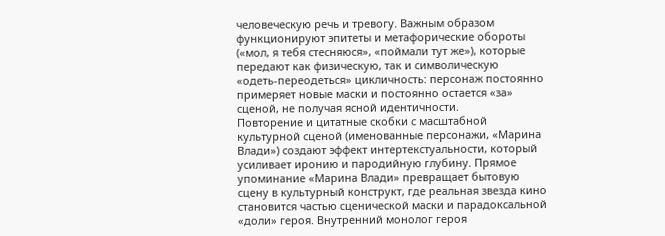человеческую речь и тревогу. Важным образом функционируют эпитеты и метафорические обороты («мол, я тебя стесняюся», «поймали тут же»), которые передают как физическую, так и символическую «одеть‑переодеться» цикличность: персонаж постоянно примеряет новые маски и постоянно остается «за» сценой, не получая ясной идентичности.
Повторение и цитатные скобки с масштабной культурной сценой (именованные персонажи, «Марина Влади») создают эффект интертекстуальности, который усиливает иронию и пародийную глубину. Прямое упоминание «Марина Влади» превращает бытовую сцену в культурный конструкт, где реальная звезда кино становится частью сценической маски и парадоксальной «доли» героя. Внутренний монолог героя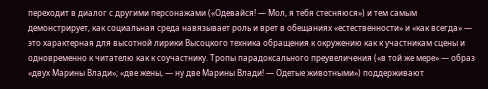переходит в диалог с другими персонажами («Одевайся! — Мол, я тебя стесняюся») и тем самым демонстрирует, как социальная среда навязывает роль и врет в обещаниях «естественности» и «как всегда» — это характерная для высотной лирики Высоцкого техника обращения к окружению как к участникам сцены и одновременно к читателю как к соучастнику. Тропы парадоксального преувеличения («в той же мере» — образ «двух Марины Влади»; «две жены, — ну две Марины Влади! — Одетые животными») поддерживают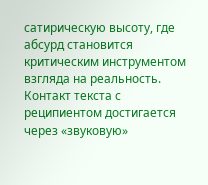сатирическую высоту, где абсурд становится критическим инструментом взгляда на реальность.
Контакт текста с реципиентом достигается через «звуковую»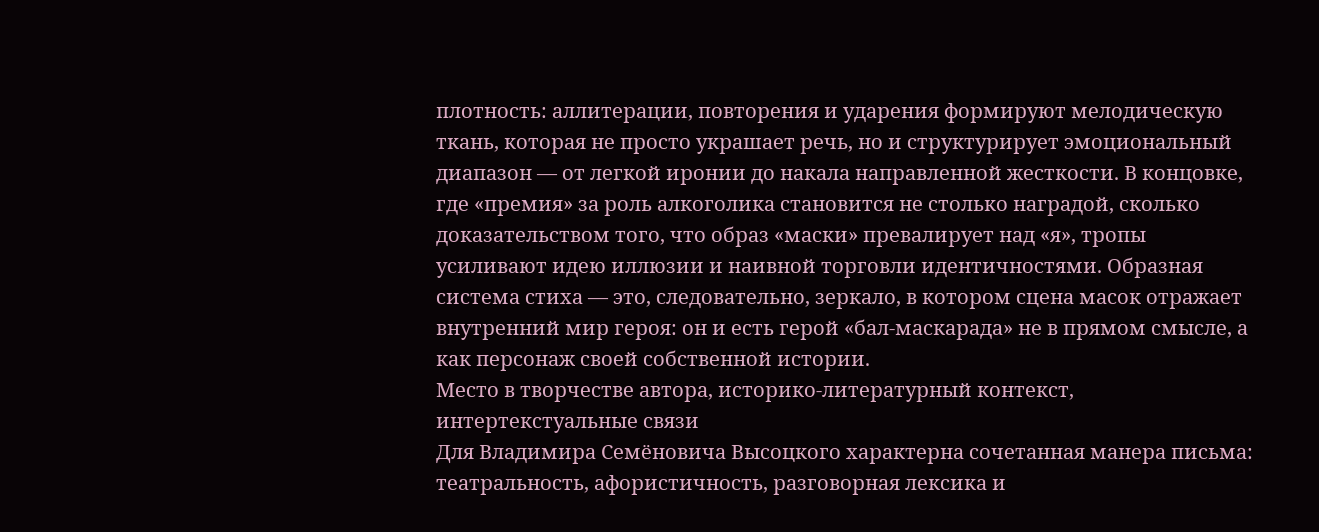плотность: аллитерации, повторения и ударения формируют мелодическую ткань, которая не просто украшает речь, но и структурирует эмоциональный диапазон — от легкой иронии до накала направленной жесткости. В концовке, где «премия» за роль алкоголика становится не столько наградой, сколько доказательством того, что образ «маски» превалирует над «я», тропы усиливают идею иллюзии и наивной торговли идентичностями. Образная система стиха — это, следовательно, зеркало, в котором сцена масок отражает внутренний мир героя: он и есть герой «бал-маскарада» не в прямом смысле, а как персонаж своей собственной истории.
Место в творчестве автора, историко-литературный контекст, интертекстуальные связи
Для Владимира Семёновича Высоцкого характерна сочетанная манера письма: театральность, афористичность, разговорная лексика и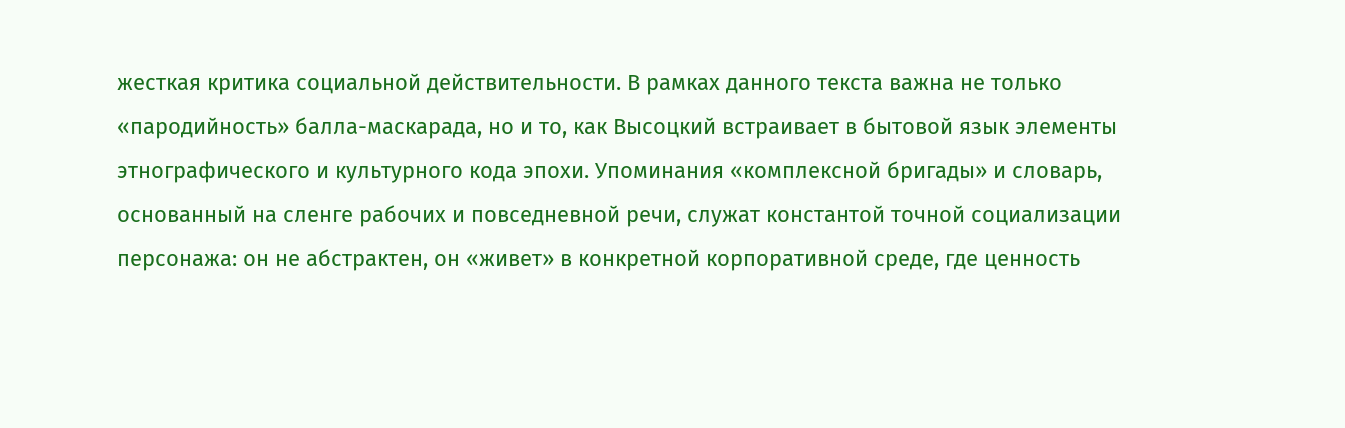жесткая критика социальной действительности. В рамках данного текста важна не только «пародийность» балла-маскарада, но и то, как Высоцкий встраивает в бытовой язык элементы этнографического и культурного кода эпохи. Упоминания «комплексной бригады» и словарь, основанный на сленге рабочих и повседневной речи, служат константой точной социализации персонажа: он не абстрактен, он «живет» в конкретной корпоративной среде, где ценность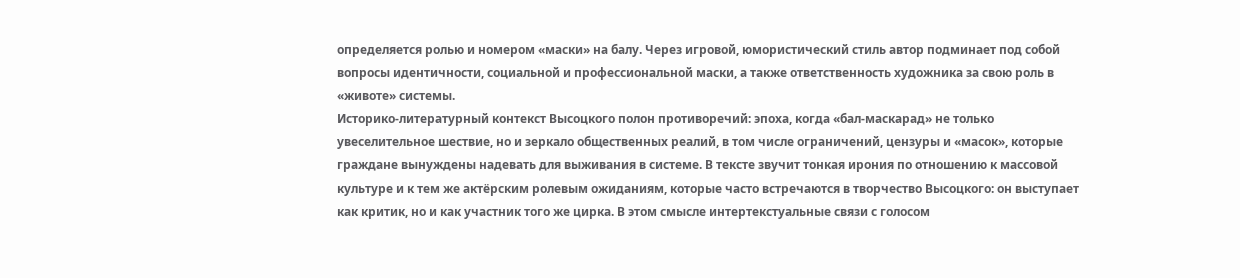определяется ролью и номером «маски» на балу. Через игровой, юмористический стиль автор подминает под собой вопросы идентичности, социальной и профессиональной маски, а также ответственность художника за свою роль в «животе» системы.
Историко-литературный контекст Высоцкого полон противоречий: эпоха, когда «бал-маскарад» не только увеселительное шествие, но и зеркало общественных реалий, в том числе ограничений, цензуры и «масок», которые граждане вынуждены надевать для выживания в системе. В тексте звучит тонкая ирония по отношению к массовой культуре и к тем же актёрским ролевым ожиданиям, которые часто встречаются в творчество Высоцкого: он выступает как критик, но и как участник того же цирка. В этом смысле интертекстуальные связи с голосом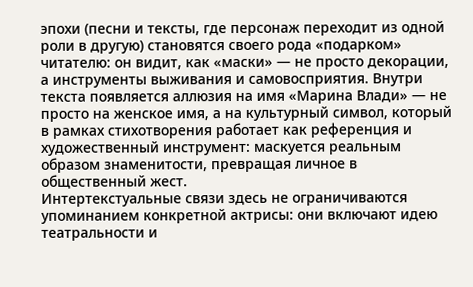эпохи (песни и тексты, где персонаж переходит из одной роли в другую) становятся своего рода «подарком» читателю: он видит, как «маски» — не просто декорации, а инструменты выживания и самовосприятия. Внутри текста появляется аллюзия на имя «Марина Влади» — не просто на женское имя, а на культурный символ, который в рамках стихотворения работает как референция и художественный инструмент: маскуется реальным образом знаменитости, превращая личное в общественный жест.
Интертекстуальные связи здесь не ограничиваются упоминанием конкретной актрисы: они включают идею театральности и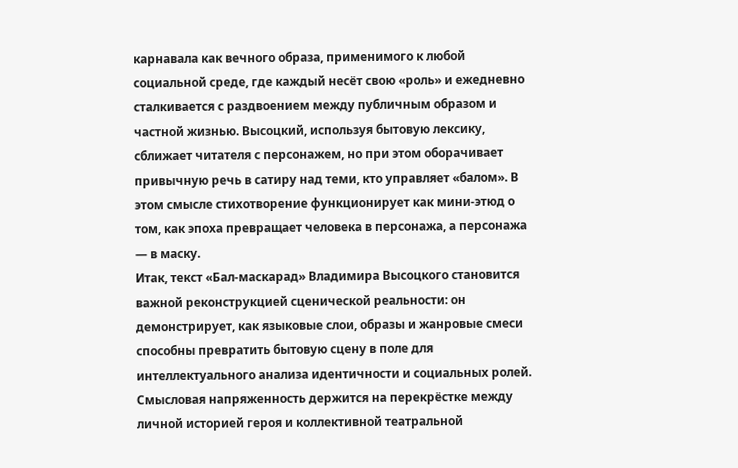карнавала как вечного образа, применимого к любой социальной среде, где каждый несёт свою «роль» и ежедневно сталкивается с раздвоением между публичным образом и частной жизнью. Высоцкий, используя бытовую лексику, сближает читателя с персонажем, но при этом оборачивает привычную речь в сатиру над теми, кто управляет «балом». В этом смысле стихотворение функционирует как мини-этюд о том, как эпоха превращает человека в персонажа, а персонажа — в маску.
Итак, текст «Бал-маскарад» Владимира Высоцкого становится важной реконструкцией сценической реальности: он демонстрирует, как языковые слои, образы и жанровые смеси способны превратить бытовую сцену в поле для интеллектуального анализа идентичности и социальных ролей. Смысловая напряженность держится на перекрёстке между личной историей героя и коллективной театральной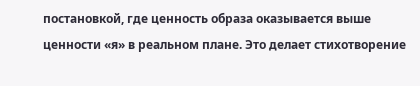постановкой, где ценность образа оказывается выше ценности «я» в реальном плане. Это делает стихотворение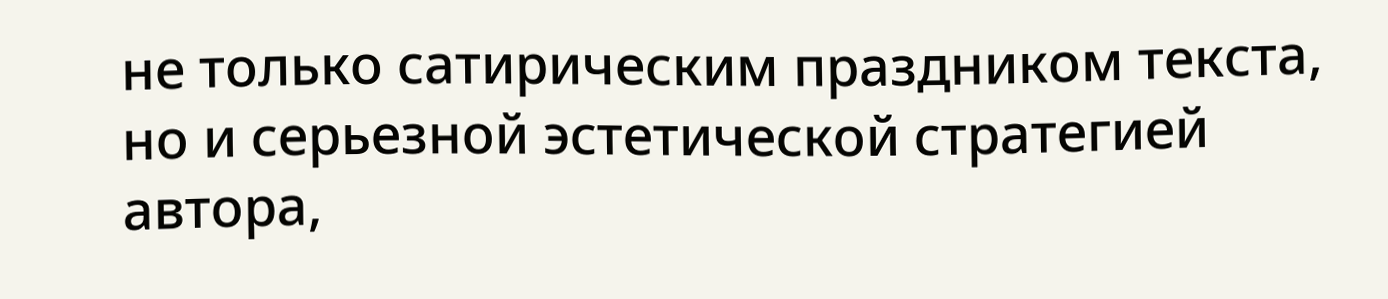не только сатирическим праздником текста, но и серьезной эстетической стратегией автора,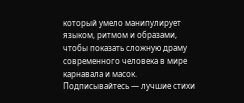который умело манипулирует языком, ритмом и образами, чтобы показать сложную драму современного человека в мире карнавала и масок.
Подписывайтесь — лучшие стихи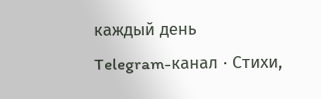каждый день
Telegram-канал · Стихи,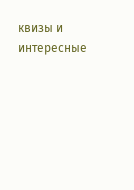квизы и интересные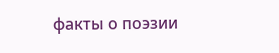факты о поэзии